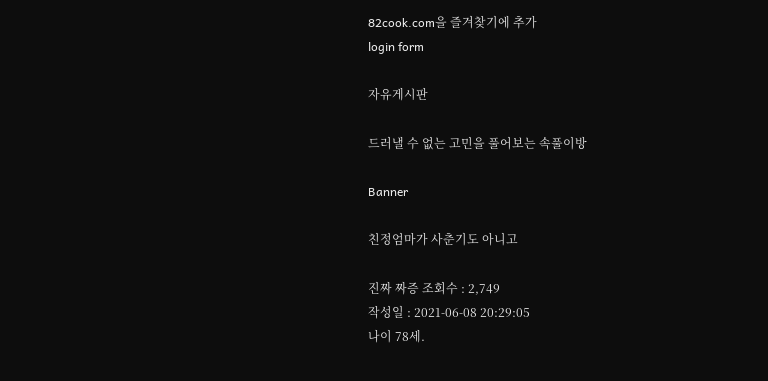82cook.com을 즐겨찾기에 추가
login form

자유게시판

드러낼 수 없는 고민을 풀어보는 속풀이방

Banner

친정엄마가 사춘기도 아니고

진짜 짜증 조회수 : 2,749
작성일 : 2021-06-08 20:29:05
나이 78세.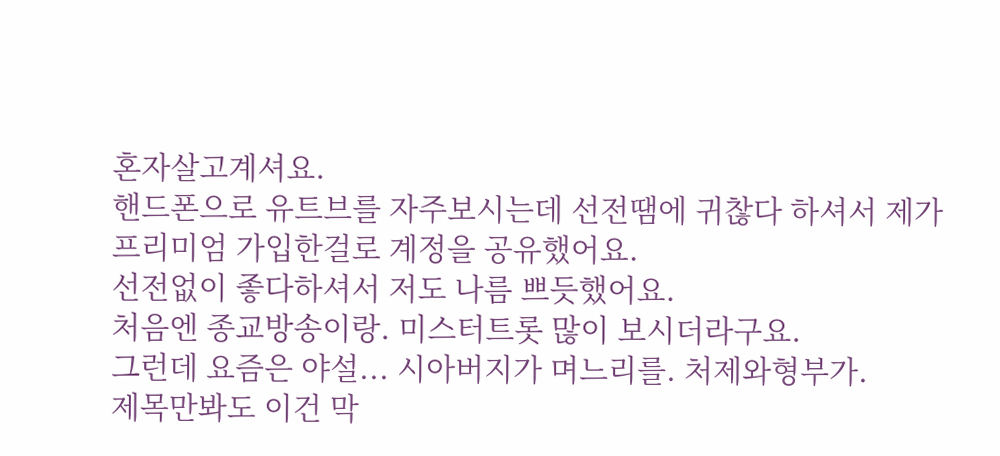혼자살고계셔요.
핸드폰으로 유트브를 자주보시는데 선전땜에 귀찮다 하셔서 제가 프리미엄 가입한걸로 계정을 공유했어요.
선전없이 좋다하셔서 저도 나름 쁘듯했어요.
처음엔 종교방송이랑. 미스터트롯 많이 보시더라구요.
그런데 요즘은 야설... 시아버지가 며느리를. 처제와형부가.
제목만봐도 이건 막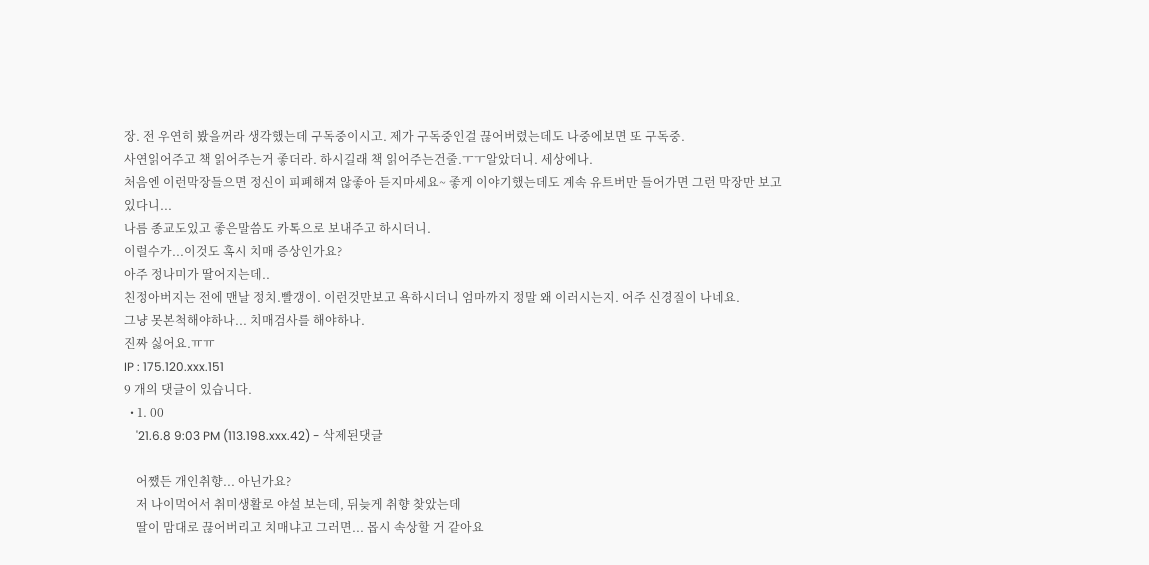장. 전 우연히 봤을꺼라 생각했는데 구독중이시고. 제가 구독중인걸 끊어버렸는데도 나중에보면 또 구독중.
사연읽어주고 책 읽어주는거 좋더라. 하시길래 책 읽어주는건줄.ㅜㅜ알았더니. 세상에나.
처음엔 이런막장들으면 정신이 피폐해져 않좋아 듣지마세요~ 좋게 이야기했는데도 계속 유트버만 들어가면 그런 막장만 보고있다니...
나름 종교도있고 좋은말씀도 카톡으로 보내주고 하시더니.
이럴수가...이것도 혹시 치매 증상인가요?
아주 정나미가 딸어지는데..
친정아버지는 전에 맨날 정치.빨갱이. 이런것만보고 욕하시더니 엄마까지 정말 왜 이러시는지. 어주 신경질이 나네요.
그냥 못본척해야하나... 치매검사를 해야하나.
진짜 싫어요.ㅠㅠ
IP : 175.120.xxx.151
9 개의 댓글이 있습니다.
  • 1. 00
    '21.6.8 9:03 PM (113.198.xxx.42) - 삭제된댓글

    어쨌든 개인취향... 아닌가요?
    저 나이먹어서 취미생활로 야설 보는데, 뒤늦게 취향 찾았는데
    딸이 맘대로 끊어버리고 치매냐고 그러면... 몹시 속상할 거 같아요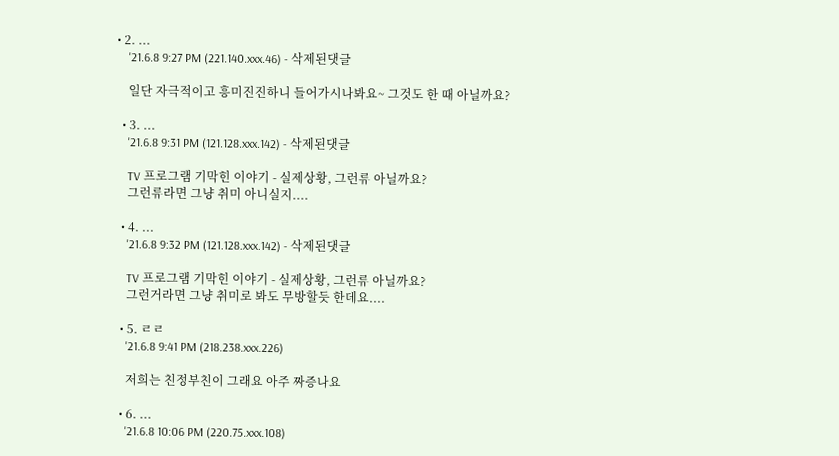• 2. ...
    '21.6.8 9:27 PM (221.140.xxx.46) - 삭제된댓글

    일단 자극적이고 흥미진진하니 들어가시나봐요~ 그것도 한 때 아닐까요?

  • 3. ...
    '21.6.8 9:31 PM (121.128.xxx.142) - 삭제된댓글

    TV 프로그램 기막힌 이야기 - 실제상황, 그런류 아닐까요?
    그런류라면 그냥 취미 아니실지....

  • 4. ...
    '21.6.8 9:32 PM (121.128.xxx.142) - 삭제된댓글

    TV 프로그램 기막힌 이야기 - 실제상황, 그런류 아닐까요?
    그런거라면 그냥 취미로 봐도 무방할듯 한데요....

  • 5. ㄹㄹ
    '21.6.8 9:41 PM (218.238.xxx.226)

    저희는 친정부친이 그래요 아주 짜증나요

  • 6. ...
    '21.6.8 10:06 PM (220.75.xxx.108)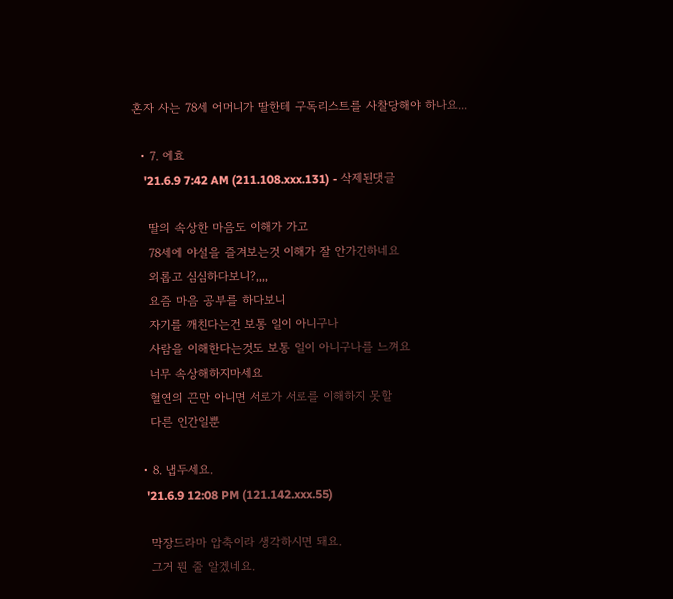혼자 사는 78세 어머니가 딸한테 구독리스트를 사찰당해야 하나요...

  • 7. 에효
    '21.6.9 7:42 AM (211.108.xxx.131) - 삭제된댓글

    딸의 속상한 마음도 이해가 가고
    78세에 야설을 즐겨보는것 이해가 잘 안가긴하네요
    외롭고 심심하다보니?,,,,
    요즘 마음 공부를 하다보니
    자기를 깨친다는건 보통 일이 아니구나
    사람을 이해한다는것도 보통 일이 아니구나를 느껴요
    너무 속상해하지마세요
    혈연의 끈만 아니면 서로가 서로를 이해하지 못할
    다른 인간일뿐

  • 8. 냅두세요.
    '21.6.9 12:08 PM (121.142.xxx.55)

    막장드라마 압축이라 생각하시면 돼요.
    그거 뭔 줄 알겠네요.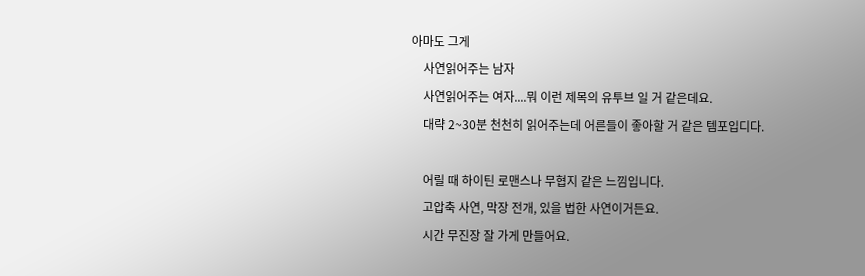아마도 그게
    사연읽어주는 남자
    사연읽어주는 여자....뭐 이런 제목의 유투브 일 거 같은데요.
    대략 2~30분 천천히 읽어주는데 어른들이 좋아할 거 같은 템포입디다.

    어릴 때 하이틴 로맨스나 무협지 같은 느낌입니다.
    고압축 사연, 막장 전개, 있을 법한 사연이거든요.
    시간 무진장 잘 가게 만들어요.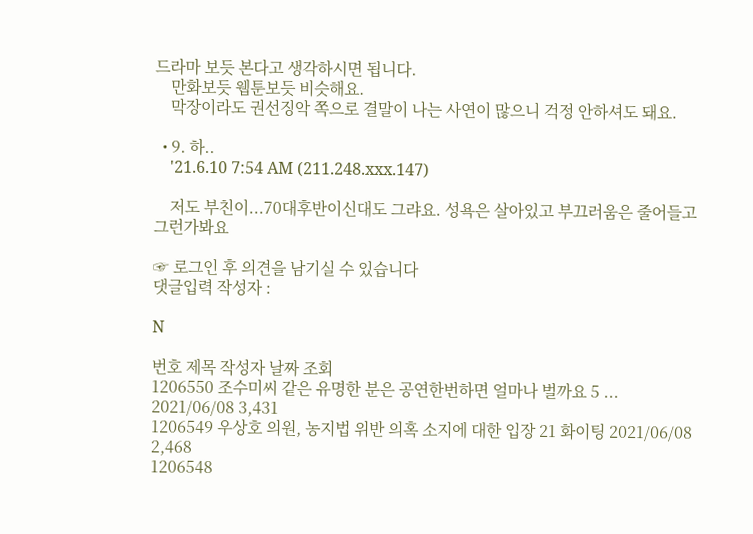드라마 보듯 본다고 생각하시면 됩니다.
    만화보듯 웹툰보듯 비슷해요.
    막장이라도 권선징악 쪽으로 결말이 나는 사연이 많으니 걱정 안하셔도 돼요.

  • 9. 하..
    '21.6.10 7:54 AM (211.248.xxx.147)

    저도 부친이...70대후반이신대도 그랴요. 성욕은 살아있고 부끄러움은 줄어들고 그런가봐요

☞ 로그인 후 의견을 남기실 수 있습니다
댓글입력 작성자 :

N

번호 제목 작성자 날짜 조회
1206550 조수미씨 같은 유명한 분은 공연한번하면 얼마나 벌까요 5 ... 2021/06/08 3,431
1206549 우상호 의원, 농지법 위반 의혹 소지에 대한 입장 21 화이팅 2021/06/08 2,468
1206548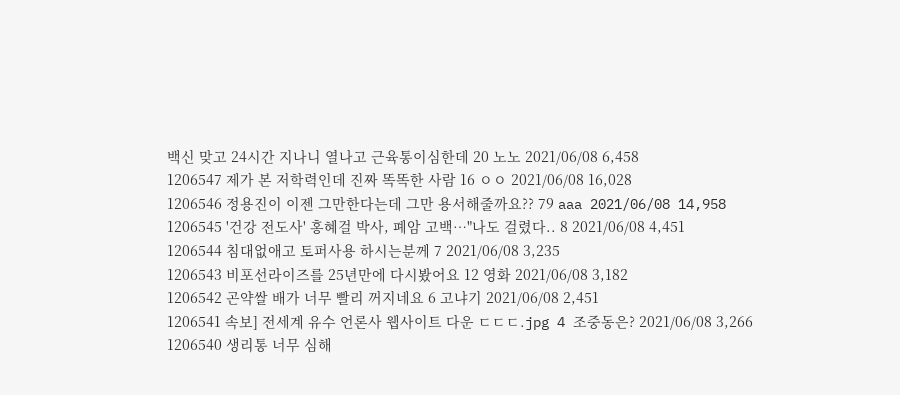백신 맞고 24시간 지나니 열나고 근육통이심한데 20 노노 2021/06/08 6,458
1206547 제가 본 저학력인데 진짜 똑똑한 사람 16 ㅇㅇ 2021/06/08 16,028
1206546 정용진이 이젠 그만한다는데 그만 용서해줄까요?? 79 aaa 2021/06/08 14,958
1206545 '건강 전도사' 홍혜걸 박사, 폐암 고백…"나도 걸렸다.. 8 2021/06/08 4,451
1206544 침대없애고 토퍼사용 하시는분께 7 2021/06/08 3,235
1206543 비포선라이즈를 25년만에 다시봤어요 12 영화 2021/06/08 3,182
1206542 곤약쌀 배가 너무 빨리 꺼지네요 6 고냐기 2021/06/08 2,451
1206541 속보] 전세계 유수 언론사 웹사이트 다운 ㄷㄷㄷ.jpg 4 조중동은? 2021/06/08 3,266
1206540 생리통 너무 심해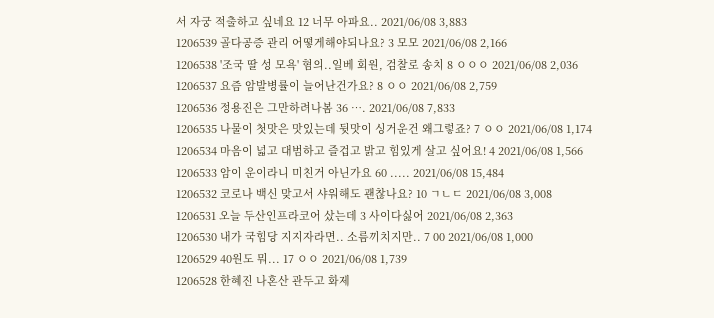서 자궁 적출하고 싶네요 12 너무 아파요.. 2021/06/08 3,883
1206539 골다공증 관리 어떻게해야되나요? 3 모모 2021/06/08 2,166
1206538 '조국 딸 성 모욕' 혐의..일베 회원, 검찰로 송치 8 ㅇㅇㅇ 2021/06/08 2,036
1206537 요즘 암발병률이 늘어난건가요? 8 ㅇㅇ 2021/06/08 2,759
1206536 정용진은 그만하려나봄 36 …. 2021/06/08 7,833
1206535 나물이 첫맛은 맛있는데 뒷맛이 싱거운건 왜그렇죠? 7 ㅇㅇ 2021/06/08 1,174
1206534 마음이 넓고 대범하고 즐겁고 밝고 힘있게 살고 싶어요! 4 2021/06/08 1,566
1206533 암이 운이라니 미친거 아닌가요 60 ..... 2021/06/08 15,484
1206532 코로나 백신 맞고서 샤워해도 괜찮나요? 10 ㄱㄴㄷ 2021/06/08 3,008
1206531 오늘 두산인프라코어 샀는데 3 사이다싫어 2021/06/08 2,363
1206530 내가 국힘당 지지자라면.. 소름끼치지만.. 7 00 2021/06/08 1,000
1206529 40원도 뭐... 17 ㅇㅇ 2021/06/08 1,739
1206528 한혜진 나혼산 관두고 화제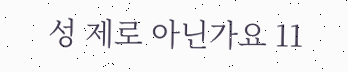성 제로 아닌가요 11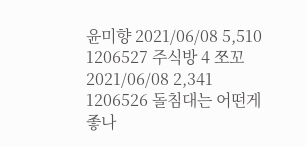윤미향 2021/06/08 5,510
1206527 주식방 4 쪼꼬 2021/06/08 2,341
1206526 돌침대는 어떤게좋나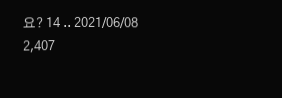요? 14 .. 2021/06/08 2,407